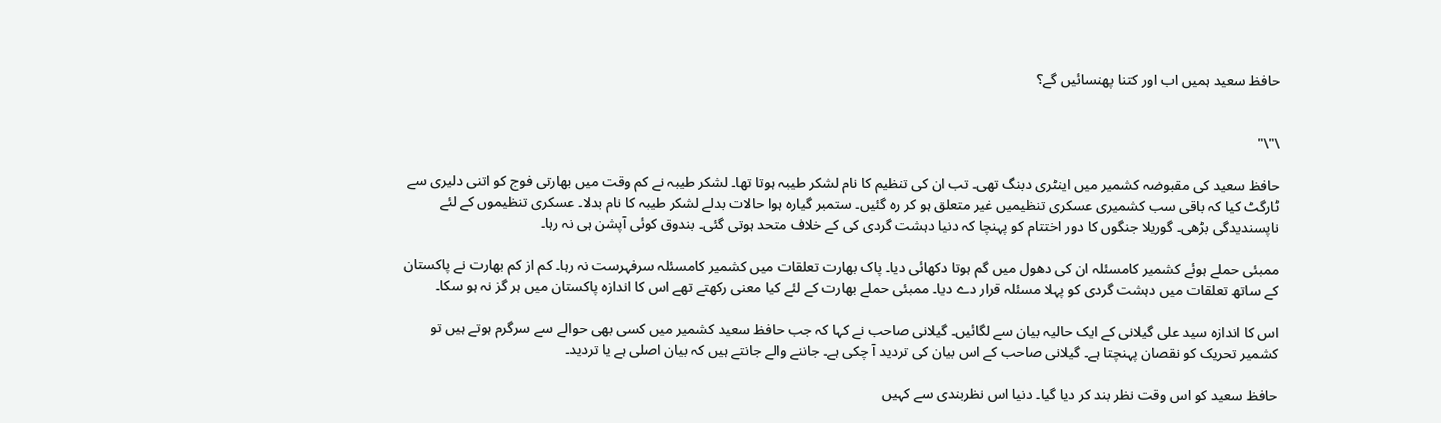حافظ سعید ہمیں اب اور کتنا پھنسائیں گے؟


\"\"

حافظ سعید کی مقبوضہ کشمیر میں اینٹری دبنگ تھی۔ تب ان کی تنظیم کا نام لشکر طیبہ ہوتا تھا۔ لشکر طیبہ نے کم وقت میں بھارتی فوج کو اتنی دلیری سے ٹارگٹ کیا کہ باقی سب کشمیری عسکری تنظیمیں غیر متعلق ہو کر رہ گئیں۔ ستمبر گیارہ ہوا حالات بدلے لشکر طیبہ کا نام بدلا۔ عسکری تنظیموں کے لئے ناپسندیدگی بڑھی۔ گوریلا جنگوں کا دور اختتام کو پہنچا کہ دنیا دہشت گردی کی کے خلاف متحد ہوتی گئی۔ بندوق کوئی آپشن ہی نہ رہا۔

ممبئی حملے ہوئے کشمیر کامسئلہ ان کی دھول میں گم ہوتا دکھائی دیا۔ پاک بھارت تعلقات میں کشمیر کامسئلہ سرفہرست نہ رہا۔ کم از کم بھارت نے پاکستان کے ساتھ تعلقات میں دہشت گردی کو پہلا مسئلہ قرار دے دیا۔ ممبئی حملے بھارت کے لئے کیا معنی رکھتے تھے اس کا اندازہ پاکستان میں ہر گز نہ ہو سکا۔

اس کا اندازہ سید علی گیلانی کے ایک حالیہ بیان سے لگائیں۔ گیلانی صاحب نے کہا کہ جب حافظ سعید کشمیر میں کسی بھی حوالے سے سرگرم ہوتے ہیں تو کشمیر تحریک کو نقصان پہنچتا ہے۔ گیلانی صاحب کے اس بیان کی تردید آ چکی ہے۔ جاننے والے جانتے ہیں کہ بیان اصلی ہے یا تردید۔

حافظ سعید کو اس وقت نظر بند کر دیا گیا۔ دنیا اس نظربندی سے کہیں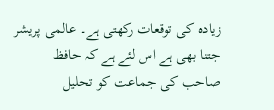زیادہ کی توقعات رکھتی ہے۔ عالمی پریشر جتنا بھی ہے اس لئے ہے کہ حافظ صاحب کی جماعت کو تحلیل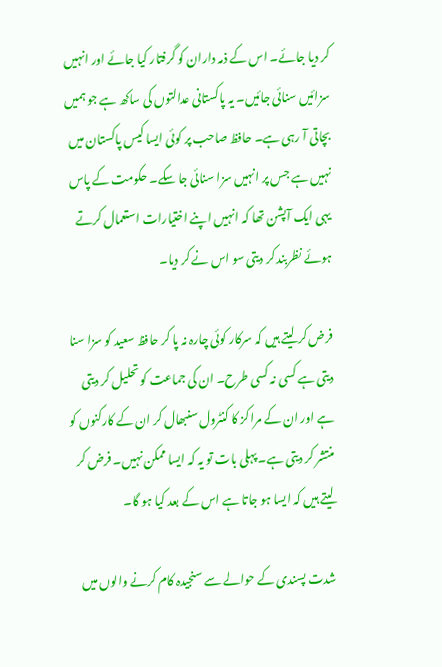کر دیا جائے۔ اس کے ذمہ داران کو گرفتار کیا جائے اور انہیں سزائیں سنائی جائیں۔ یہ پاکستانی عدالتوں کی ساکھ ہے جو ہمیں بچاتی آ رہی ہے۔ حافظ صاحب پر کوئی ایسا کیس پاکستان میں نہیں ہے جس پر انہیں سزا سنائی جا سکے۔ حکومت کے پاس یہی ایک آپشن تھا کہ انہیں اپنے اختیارات استعمال کرتے ہوئے نظربند کر دیتی سو اس نے کر دیا۔

فرض کر لیتے ہیں کہ سرکار کوئی چارہ نہ پا کر حافظ سعید کو سزا سنا دیتی ہے کسی نہ کسی طرح۔ ان کی جماعت کو تحلیل کر دیتی ہے اور ان کے مراکز کا کنٹرول سنبھال کر ان کے کارکنوں کو منتشر کر دیتی ہے۔ پہلی بات تو یہ کہ ایسا ممکن نہیں۔ فرض کر لیتے ہیں کہ ایسا ہو جاتا ہے اس کے بعد کیا ہو گا۔

شدت پسندی کے حوالے سے سنجیدہ کام کرنے والوں میں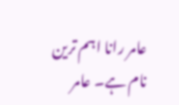عامر رانا اہم ترین نام ہے۔ عامر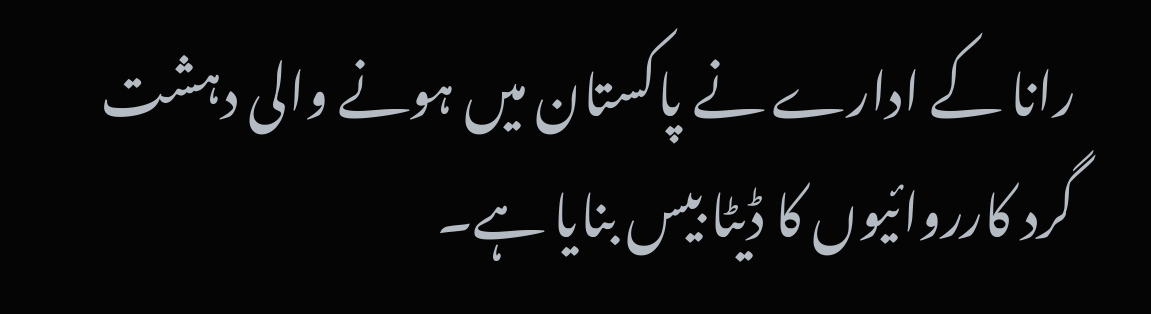رانا کے ادارے نے پاکستان میں ہونے والی دہشت گرد کارروائیوں کا ڈیٹا بیس بنایا ہے۔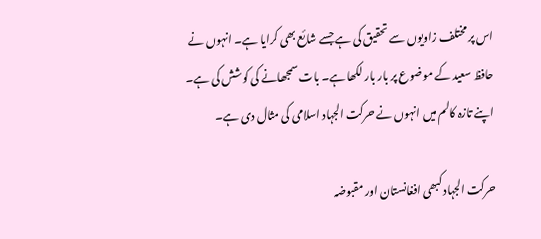اس پر مختلف زاویوں سے تحقیق کی ہے جسے شائع بھی کرایا ہے۔ انہوں نے حافظ سعید کے موضوع پر بار بار لکھا ہے۔ بات سمجھانے کی کوشش کی ہے۔ اپنے تازہ کالم میں انہوں نے حرکت الجہاد اسلامی کی مثال دی ہے۔

حرکت الجہاد کبھی افغانستان اور مقبوضہ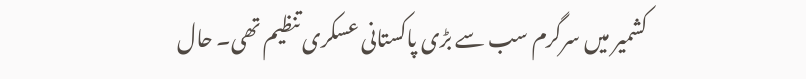کشمیر میں سرگرم سب سے بڑی پاکستانی عسکری تنظیم تھی۔ حال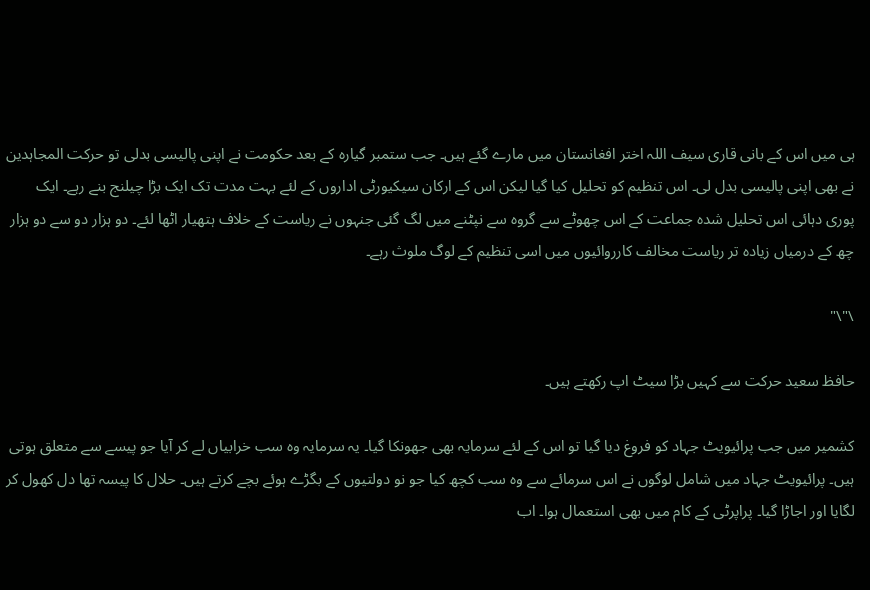ہی میں اس کے بانی قاری سیف اللہ اختر افغانستان میں مارے گئے ہیں۔ جب ستمبر گیارہ کے بعد حکومت نے اپنی پالیسی بدلی تو حرکت المجاہدین نے بھی اپنی پالیسی بدل لی۔ اس تنظیم کو تحلیل کیا گیا لیکن اس کے ارکان سیکیورٹی اداروں کے لئے بہت مدت تک ایک بڑا چیلنج بنے رہے۔ ایک پوری دہائی اس تحلیل شدہ جماعت کے اس چھوٹے سے گروہ سے نپٹنے میں لگ گئی جنہوں نے ریاست کے خلاف ہتھیار اٹھا لئے۔ دو ہزار دو سے دو ہزار چھ کے درمیاں زیادہ تر ریاست مخالف کارروائیوں میں اسی تنظیم کے لوگ ملوث رہے۔

\"\"

حافظ سعید حرکت سے کہیں بڑا سیٹ اپ رکھتے ہیں۔

کشمیر میں جب پرائیویٹ جہاد کو فروغ دیا گیا تو اس کے لئے سرمایہ بھی جھونکا گیا۔ یہ سرمایہ وہ سب خرابیاں لے کر آیا جو پیسے سے متعلق ہوتی ہیں۔ پرائیویٹ جہاد میں شامل لوگوں نے اس سرمائے سے وہ سب کچھ کیا جو نو دولتیوں کے بگڑے ہوئے بچے کرتے ہیں۔ حلال کا پیسہ تھا دل کھول کر لگایا اور اجاڑا گیا۔ پراپرٹی کے کام میں بھی استعمال ہوا۔ اب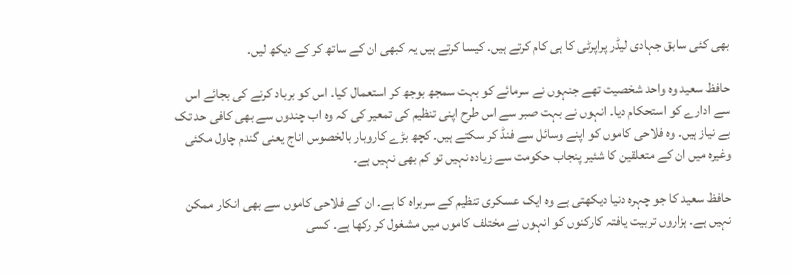بھی کئی سابق جہادی لیڈر پراپرٹی کا ہی کام کرتے ہیں۔ کیسا کرتے ہیں یہ کبھی ان کے ساتھ کر کے دیکھ لیں۔

حافظ سعید وہ واحد شخصیت تھے جنہوں نے سرمائے کو بہت سمجھ بوجھ کر استعمال کیا۔ اس کو برباد کرنے کی بجائے اس سے ادارے کو استحکام دیا۔ انہوں نے بہت صبر سے اس طرح اپنی تنظیم کی تمعیر کی کہ وہ اب چندوں سے بھی کافی حد تک بے نیاز ہیں۔ وہ فلاحی کاموں کو اپنے وسائل سے فنڈ کر سکتے ہیں۔ کچھ بڑے کاروبار بالخصوس اناج یعنی گندم چاول مکئی وغیرہ میں ان کے متعلقین کا شئیر پنجاب حکومت سے زیادہ نہیں تو کم بھی نہیں ہے۔

حافظ سعید کا جو چہرہ دنیا دیکھتی ہے وہ ایک عسکری تنظیم کے سربراہ کا ہے۔ ان کے فلاحی کاموں سے بھی انکار ممکن نہیں ہے۔ ہزاروں تربیت یافتہ کارکنوں کو انہوں نے مختلف کاموں میں مشغول کر رکھا ہے۔ کسی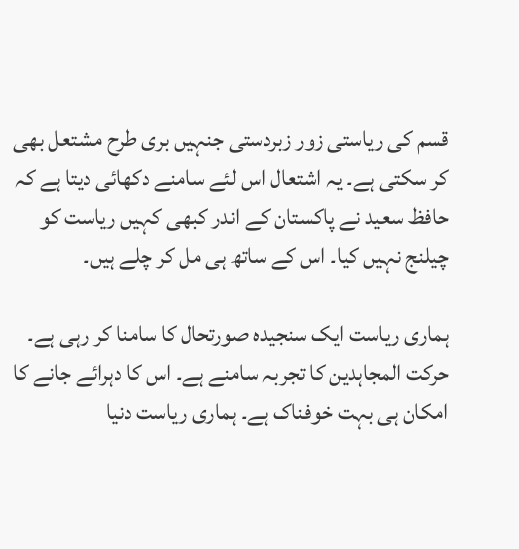قسم کی ریاستی زور زبردستی جنہیں بری طرح مشتعل بھی کر سکتی ہے۔ یہ اشتعال اس لئے سامنے دکھائی دیتا ہے کہ حافظ سعید نے پاکستان کے اندر کبھی کہیں ریاست کو چیلنج نہیں کیا۔ اس کے ساتھ ہی مل کر چلے ہیں۔

ہماری ریاست ایک سنجیدہ صورتحال کا سامنا کر رہی ہے۔ حرکت المجاہدین کا تجربہ سامنے ہے۔ اس کا دہرائے جانے کا امکان ہی بہت خوفناک ہے۔ ہماری ریاست دنیا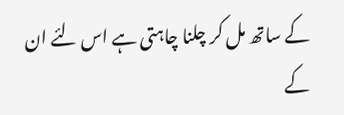کے ساتھ مل کر چلنا چاہتی ہے اس لئے ان کے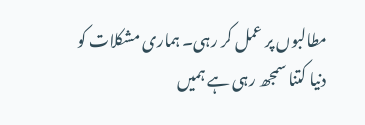مطالبوں پر عمل کر رہی۔ ہماری مشکلات کو دنیا کتنا سمجھ رہی ہے ہمیں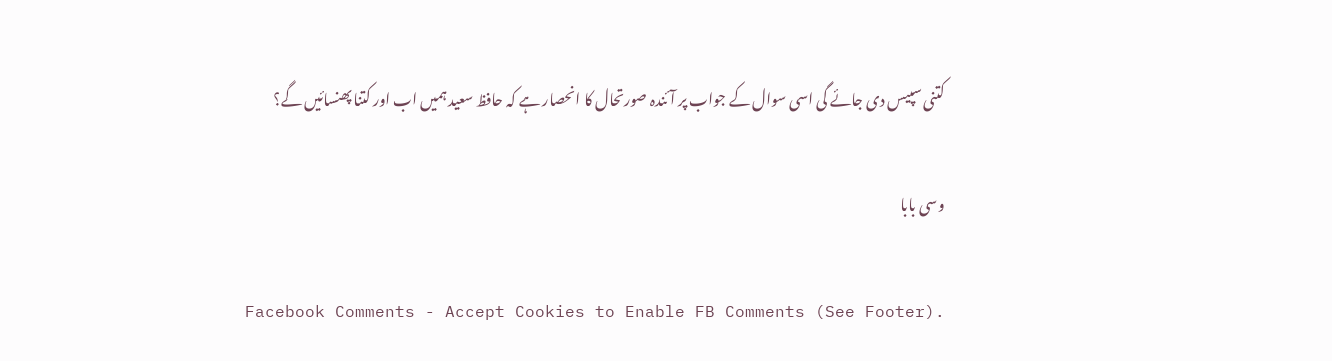کتنی سپیس دی جائے گی اسی سوال کے جواب پر آئندہ صورتحال کا انحصار ہے کہ حافظ سعید ہمیں اب اور کتنا پھنسائیں گے؟

وسی بابا

Facebook Comments - Accept Cookies to Enable FB Comments (See Footer).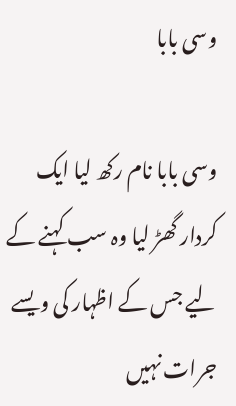وسی بابا

وسی بابا نام رکھ لیا ایک کردار گھڑ لیا وہ سب کہنے کے لیے جس کے اظہار کی ویسے جرات نہیں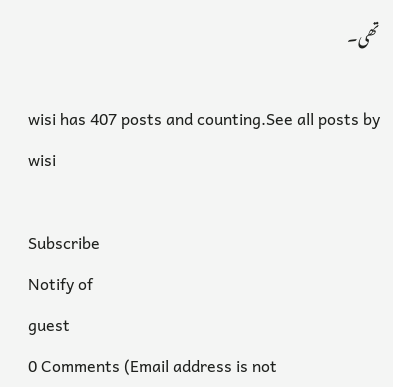تھی۔

wisi has 407 posts and counting.See all posts by wisi

Subscribe
Notify of
guest
0 Comments (Email address is not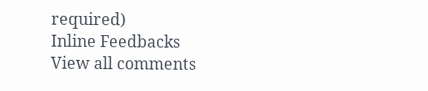required)
Inline Feedbacks
View all comments